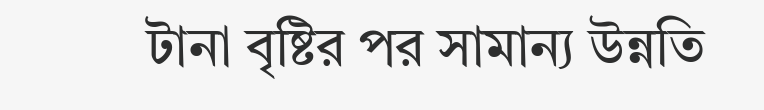টানা বৃষ্টির পর সামান্য উন্নতি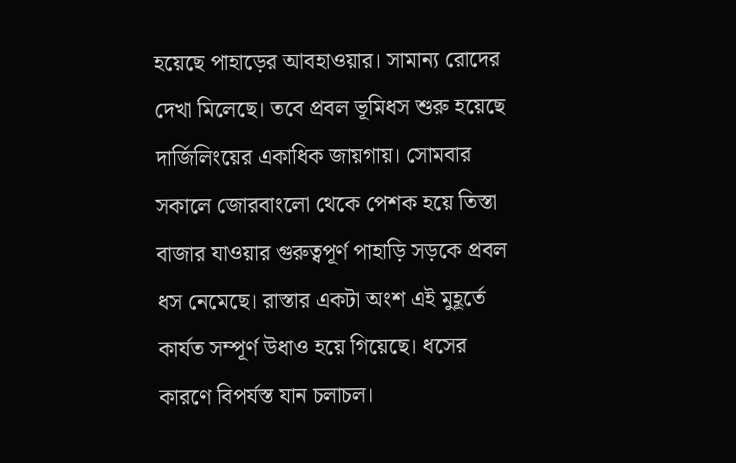হয়েছে পাহাড়ের আবহাওয়ার। সামান্য রোদের দেখা মিলেছে। তবে প্রবল ভূমিধস শুরু হয়েছে দার্জিলিংয়ের একাধিক জায়গায়। সোমবার সকালে জোরবাংলো থেকে পেশক হয়ে তিস্তা বাজার যাওয়ার গুরুত্বপূর্ণ পাহাড়ি সড়কে প্রবল ধস নেমেছে। রাস্তার একটা অংশ এই মুহূর্তে কার্যত সম্পূর্ণ উধাও হয়ে গিয়েছে। ধসের কারণে বিপর্যস্ত যান চলাচল।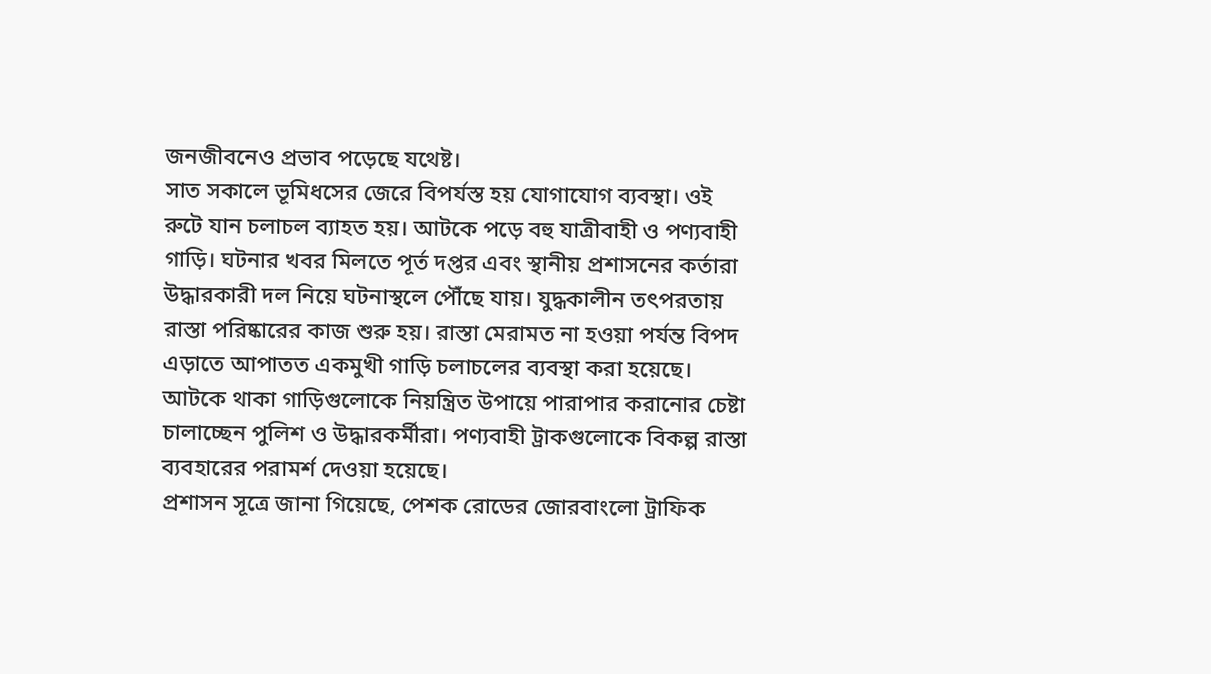জনজীবনেও প্রভাব পড়েছে যথেষ্ট।
সাত সকালে ভূমিধসের জেরে বিপর্যস্ত হয় যোগাযোগ ব্যবস্থা। ওই রুটে যান চলাচল ব্যাহত হয়। আটকে পড়ে বহু যাত্রীবাহী ও পণ্যবাহী গাড়ি। ঘটনার খবর মিলতে পূর্ত দপ্তর এবং স্থানীয় প্রশাসনের কর্তারা উদ্ধারকারী দল নিয়ে ঘটনাস্থলে পৌঁছে যায়। যুদ্ধকালীন তৎপরতায় রাস্তা পরিষ্কারের কাজ শুরু হয়। রাস্তা মেরামত না হওয়া পর্যন্ত বিপদ এড়াতে আপাতত একমুখী গাড়ি চলাচলের ব্যবস্থা করা হয়েছে। আটকে থাকা গাড়িগুলোকে নিয়ন্ত্রিত উপায়ে পারাপার করানোর চেষ্টা চালাচ্ছেন পুলিশ ও উদ্ধারকর্মীরা। পণ্যবাহী ট্রাকগুলোকে বিকল্প রাস্তা ব্যবহারের পরামর্শ দেওয়া হয়েছে।
প্রশাসন সূত্রে জানা গিয়েছে, পেশক রোডের জোরবাংলো ট্রাফিক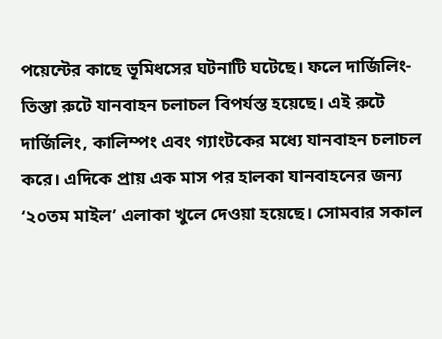পয়েন্টের কাছে ভূমিধসের ঘটনাটি ঘটেছে। ফলে দার্জিলিং-তিস্তা রুটে যানবাহন চলাচল বিপর্যস্ত হয়েছে। এই রুটে দার্জিলিং, কালিম্পং এবং গ্যাংটকের মধ্যে যানবাহন চলাচল করে। এদিকে প্রায় এক মাস পর হালকা যানবাহনের জন্য ‘২০তম মাইল’ এলাকা খুলে দেওয়া হয়েছে। সোমবার সকাল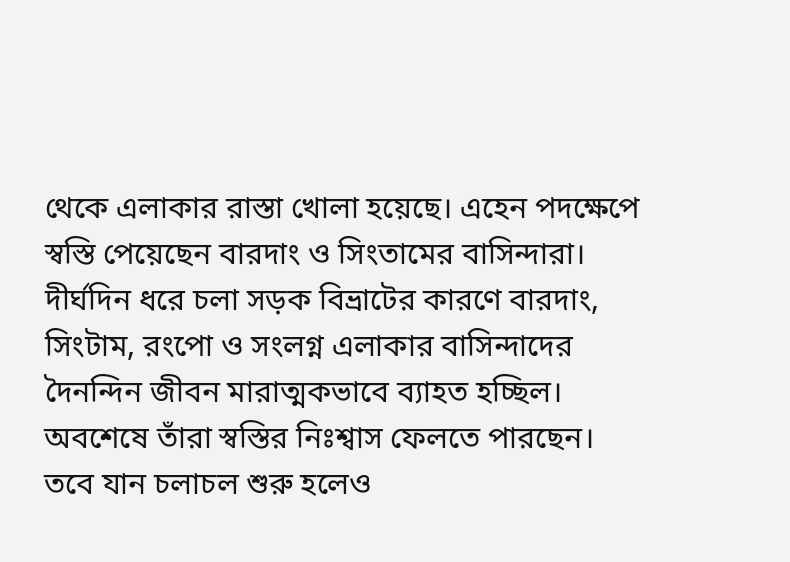থেকে এলাকার রাস্তা খোলা হয়েছে। এহেন পদক্ষেপে স্বস্তি পেয়েছেন বারদাং ও সিংতামের বাসিন্দারা। দীর্ঘদিন ধরে চলা সড়ক বিভ্রাটের কারণে বারদাং, সিংটাম, রংপো ও সংলগ্ন এলাকার বাসিন্দাদের দৈনন্দিন জীবন মারাত্মকভাবে ব্যাহত হচ্ছিল। অবশেষে তাঁরা স্বস্তির নিঃশ্বাস ফেলতে পারছেন। তবে যান চলাচল শুরু হলেও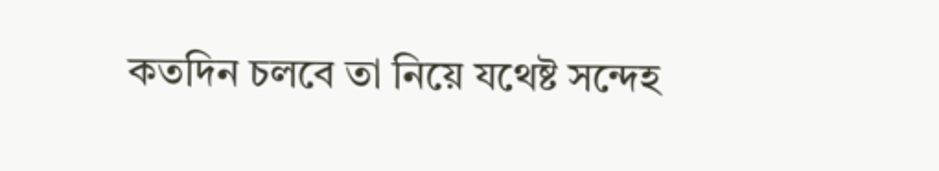কতদিন চলবে তা নিয়ে যথেষ্ট সন্দেহ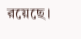রয়েছে।